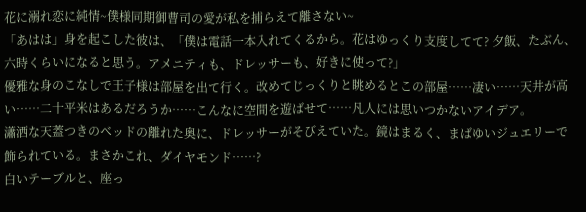花に溺れ恋に純情~僕様同期御曹司の愛が私を捕らえて離さない~
「あはは」身を起こした彼は、「僕は電話一本入れてくるから。花はゆっくり支度してて? 夕飯、たぶん、六時くらいになると思う。アメニティも、ドレッサーも、好きに使って?」
優雅な身のこなしで王子様は部屋を出て行く。改めてじっくりと眺めるとこの部屋……凄い……天井が高い……二十平米はあるだろうか……こんなに空間を遊ばせて……凡人には思いつかないアイデア。
瀟洒な天蓋つきのベッドの離れた奥に、ドレッサーがそびえていた。鏡はまるく、まばゆいジュエリーで飾られている。まさかこれ、ダイヤモンド……?
白いテーブルと、座っ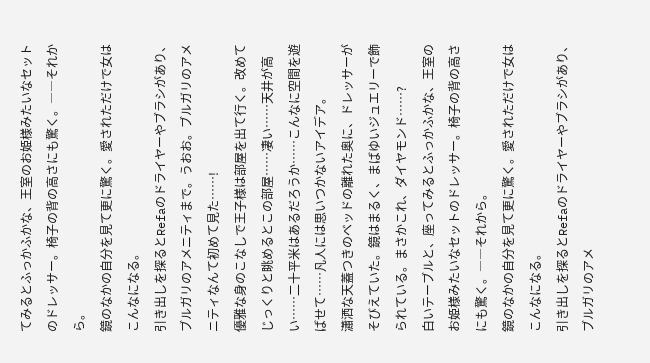てみるとふっかふかな、王室のお姫様みたいなセットのドレッサー。椅子の背の高さにも驚く。――それから。
鏡のなかの自分を見て更に驚く。愛されただけで女はこんなになる。
引き出しを探るとRefaのドライヤーやブラシがあり、ブルガリのアメニティまで。うおお。ブルガリのアメニティなんて初めて見た……!
優雅な身のこなしで王子様は部屋を出て行く。改めてじっくりと眺めるとこの部屋……凄い……天井が高い……二十平米はあるだろうか……こんなに空間を遊ばせて……凡人には思いつかないアイデア。
瀟洒な天蓋つきのベッドの離れた奥に、ドレッサーがそびえていた。鏡はまるく、まばゆいジュエリーで飾られている。まさかこれ、ダイヤモンド……?
白いテーブルと、座ってみるとふっかふかな、王室のお姫様みたいなセットのドレッサー。椅子の背の高さにも驚く。――それから。
鏡のなかの自分を見て更に驚く。愛されただけで女はこんなになる。
引き出しを探るとRefaのドライヤーやブラシがあり、ブルガリのアメ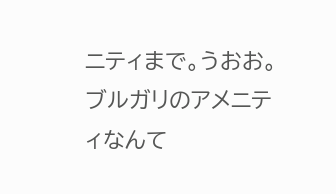ニティまで。うおお。ブルガリのアメニティなんて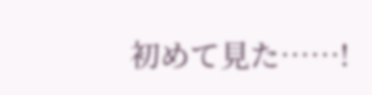初めて見た……!